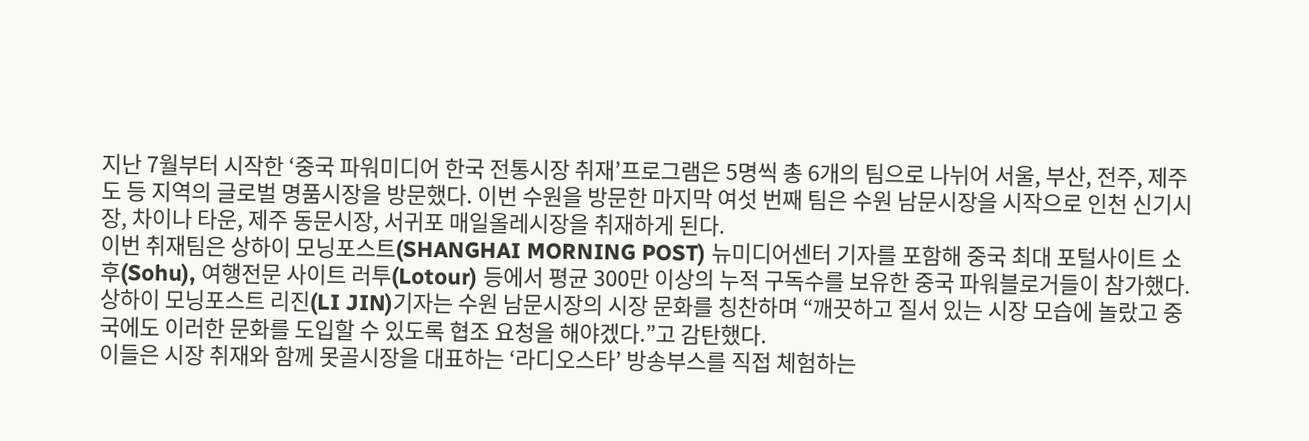지난 7월부터 시작한 ‘중국 파워미디어 한국 전통시장 취재’프로그램은 5명씩 총 6개의 팀으로 나뉘어 서울, 부산, 전주, 제주도 등 지역의 글로벌 명품시장을 방문했다. 이번 수원을 방문한 마지막 여섯 번째 팀은 수원 남문시장을 시작으로 인천 신기시장, 차이나 타운, 제주 동문시장, 서귀포 매일올레시장을 취재하게 된다.
이번 취재팀은 상하이 모닝포스트(SHANGHAI MORNING POST) 뉴미디어센터 기자를 포함해 중국 최대 포털사이트 소후(Sohu), 여행전문 사이트 러투(Lotour) 등에서 평균 300만 이상의 누적 구독수를 보유한 중국 파워블로거들이 참가했다.
상하이 모닝포스트 리진(LI JIN)기자는 수원 남문시장의 시장 문화를 칭찬하며 “깨끗하고 질서 있는 시장 모습에 놀랐고 중국에도 이러한 문화를 도입할 수 있도록 협조 요청을 해야겠다.”고 감탄했다.
이들은 시장 취재와 함께 못골시장을 대표하는 ‘라디오스타’ 방송부스를 직접 체험하는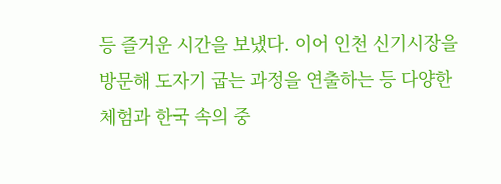등 즐거운 시간을 보냈다. 이어 인천 신기시장을 방문해 도자기 굽는 과정을 연출하는 등 다양한 체험과 한국 속의 중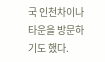국 인천차이나타운을 방문하기도 했다.